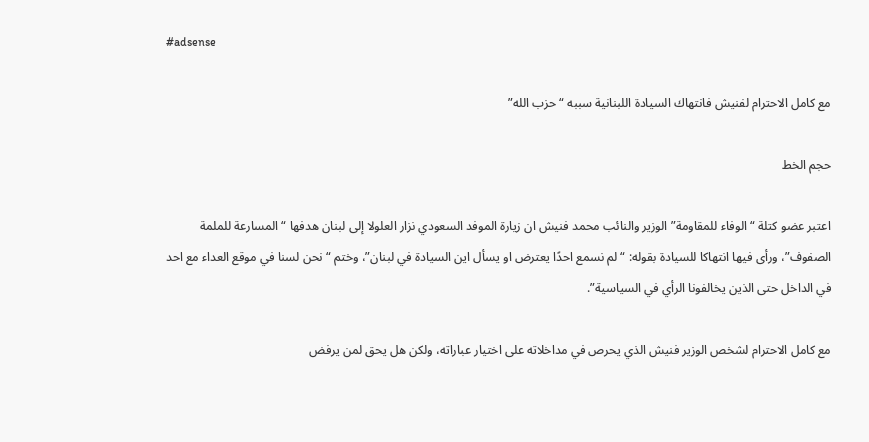#adsense

مع كامل الاحترام لفنيش فانتهاك السيادة اللبنانية سببه “حزب الله”

حجم الخط

اعتبر عضو كتلة “الوفاء للمقاومة” الوزير والنائب محمد فنيش ان زيارة الموفد السعودي نزار العلولا إلى لبنان هدفها “المسارعة للملمة الصفوف”، ورأى فيها انتهاكا للسيادة بقوله: “لم نسمع احدًا يعترض او يسأل اين السيادة في لبنان”، وختم “نحن لسنا في موقع العداء مع احد في الداخل حتى الذين يخالفونا الرأي في السياسية”.

مع كامل الاحترام لشخص الوزير فنيش الذي يحرص في مداخلاته على اختيار عباراته، ولكن هل يحق لمن يرفض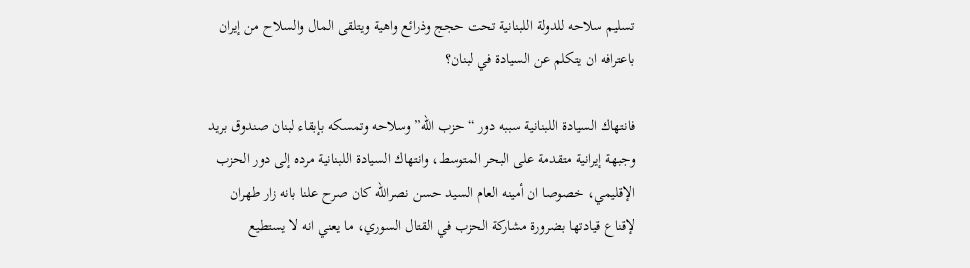تسليم سلاحه للدولة اللبنانية تحت حجج وذرائع واهية ويتلقى المال والسلاح من إيران باعترافه ان يتكلم عن السيادة في لبنان؟

فانتهاك السيادة اللبنانية سببه دور “حزب الله” وسلاحه وتمسكه بإبقاء لبنان صندوق بريد وجبهة إيرانية متقدمة على البحر المتوسط، وانتهاك السيادة اللبنانية مرده إلى دور الحزب الإقليمي، خصوصا ان أمينه العام السيد حسن نصرالله كان صرح علنا بانه زار طهران لإقناع قيادتها بضرورة مشاركة الحزب في القتال السوري، ما يعني انه لا يستطيع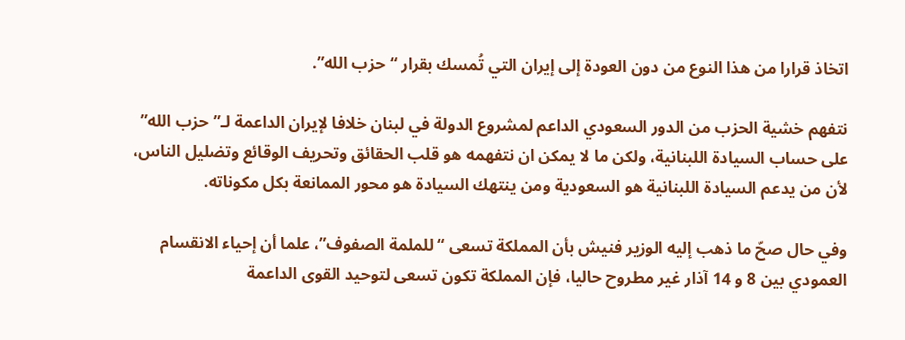اتخاذ قرارا من هذا النوع من دون العودة إلى إيران التي تُمسك بقرار “حزب الله”.

نتفهم خشية الحزب من الدور السعودي الداعم لمشروع الدولة في لبنان خلافا لإيران الداعمة لـ”حزب الله” على حساب السيادة اللبنانية، ولكن ما لا يمكن ان نتفهمه هو قلب الحقائق وتحريف الوقائع وتضليل الناس، لأن من يدعم السيادة اللبنانية هو السعودية ومن ينتهك السيادة هو محور الممانعة بكل مكوناته.

وفي حال صحّ ما ذهب إليه الوزير فنيش بأن المملكة تسعى “للملمة الصفوف”، علما أن إحياء الانقسام العمودي بين 8 و 14 آذار غير مطروح حاليا، فإن المملكة تكون تسعى لتوحيد القوى الداعمة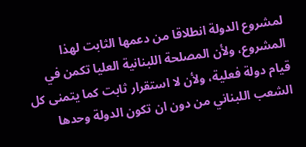لمشروع الدولة انطلاقا من دعمها الثابت لهذا المشروع، ولأن المصلحة اللبنانية العليا تكمن في قيام دولة فعلية، ولأن لا استقرار ثابت كما يتمنى كل الشعب اللبناني من دون ان تكون الدولة وحدها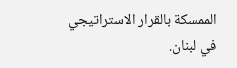الممسكة بالقرار الاستراتيجي في لبنان.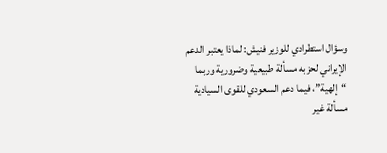وسؤال استطرادي للوزير فنيش: لماذا يعتبر الدعم الإيراني لحزبه مسألة طبيعية وضرورية وربما “إلهية”، فيما دعم السعودي للقوى السيادية مسألة غير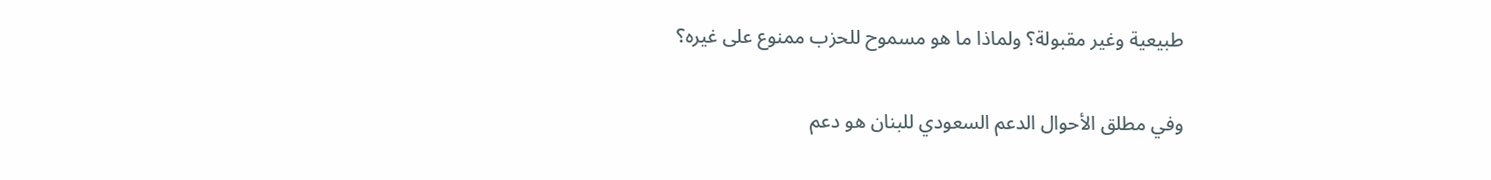طبيعية وغير مقبولة؟ ولماذا ما هو مسموح للحزب ممنوع على غيره؟

وفي مطلق الأحوال الدعم السعودي للبنان هو دعم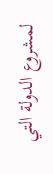لمشروع الدولة التي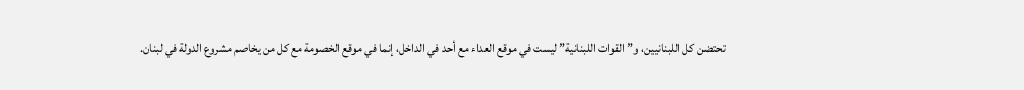تحتضن كل اللبنانيين، و”القوات اللبنانية” ليست في موقع العداء مع أحد في الداخل، إنما في موقع الخصومة مع كل من يخاصم مشروع الدولة في لبنان.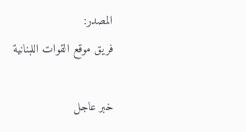المصدر:
فريق موقع القوات اللبنانية

خبر عاجل